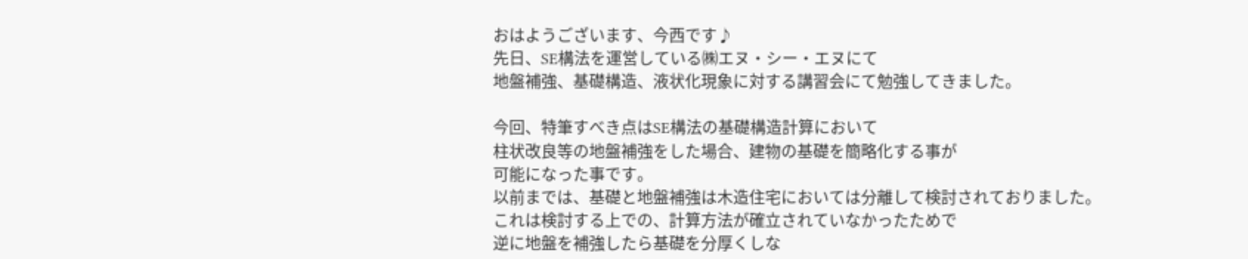おはようございます、今西です♪
先日、SE構法を運営している㈱エヌ・シー・エヌにて
地盤補強、基礎構造、液状化現象に対する講習会にて勉強してきました。

今回、特筆すべき点はSE構法の基礎構造計算において
柱状改良等の地盤補強をした場合、建物の基礎を簡略化する事が
可能になった事です。
以前までは、基礎と地盤補強は木造住宅においては分離して検討されておりました。
これは検討する上での、計算方法が確立されていなかったためで
逆に地盤を補強したら基礎を分厚くしな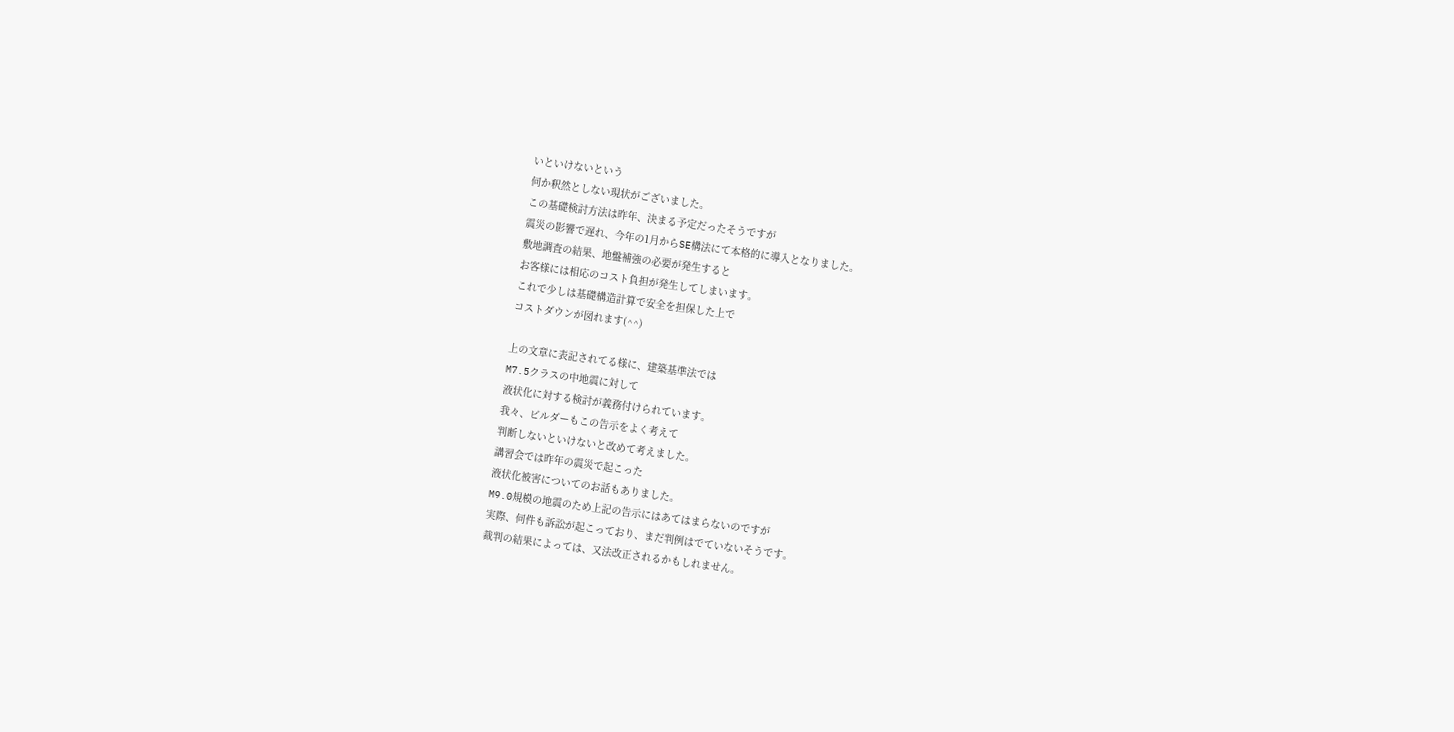いといけないという
何か釈然としない現状がございました。
この基礎検討方法は昨年、決まる予定だったそうですが
震災の影響で遅れ、今年の1月からSE構法にて本格的に導入となりました。
敷地調査の結果、地盤補強の必要が発生すると
お客様には相応のコスト負担が発生してしまいます。
これで少しは基礎構造計算で安全を担保した上で
コストダウンが図れます(^^)

上の文章に表記されてる様に、建築基準法では
M7.5クラスの中地震に対して
液状化に対する検討が義務付けられています。
我々、ビルダーもこの告示をよく考えて
判断しないといけないと改めて考えました。
講習会では昨年の震災で起こった
液状化被害についてのお話もありました。
M9.0規模の地震のため上記の告示にはあてはまらないのですが
実際、何件も訴訟が起こっており、まだ判例はでていないそうです。
裁判の結果によっては、又法改正されるかもしれません。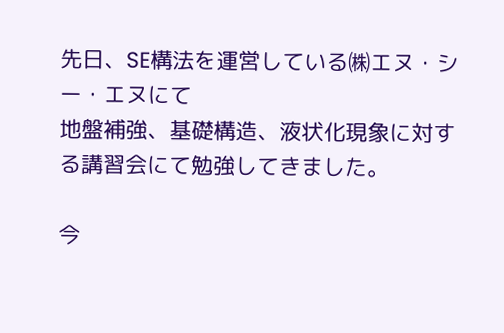先日、SE構法を運営している㈱エヌ・シー・エヌにて
地盤補強、基礎構造、液状化現象に対する講習会にて勉強してきました。

今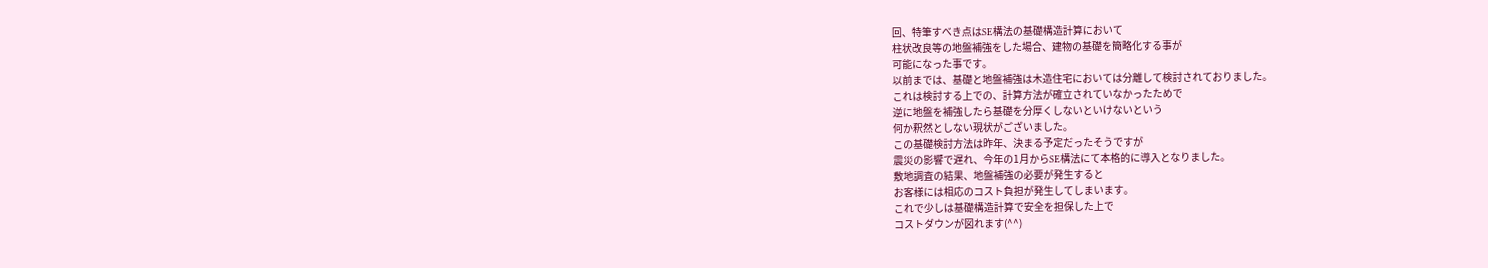回、特筆すべき点はSE構法の基礎構造計算において
柱状改良等の地盤補強をした場合、建物の基礎を簡略化する事が
可能になった事です。
以前までは、基礎と地盤補強は木造住宅においては分離して検討されておりました。
これは検討する上での、計算方法が確立されていなかったためで
逆に地盤を補強したら基礎を分厚くしないといけないという
何か釈然としない現状がございました。
この基礎検討方法は昨年、決まる予定だったそうですが
震災の影響で遅れ、今年の1月からSE構法にて本格的に導入となりました。
敷地調査の結果、地盤補強の必要が発生すると
お客様には相応のコスト負担が発生してしまいます。
これで少しは基礎構造計算で安全を担保した上で
コストダウンが図れます(^^)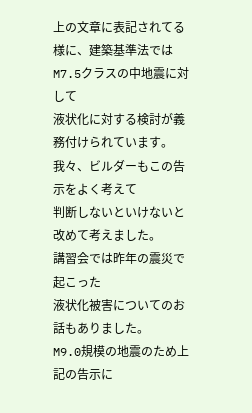上の文章に表記されてる様に、建築基準法では
M7.5クラスの中地震に対して
液状化に対する検討が義務付けられています。
我々、ビルダーもこの告示をよく考えて
判断しないといけないと改めて考えました。
講習会では昨年の震災で起こった
液状化被害についてのお話もありました。
M9.0規模の地震のため上記の告示に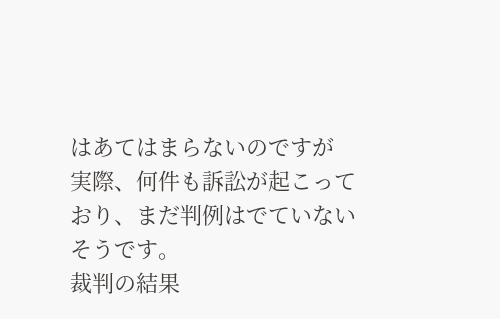はあてはまらないのですが
実際、何件も訴訟が起こっており、まだ判例はでていないそうです。
裁判の結果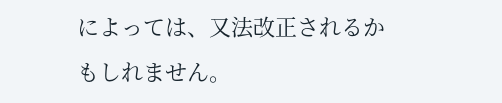によっては、又法改正されるかもしれません。